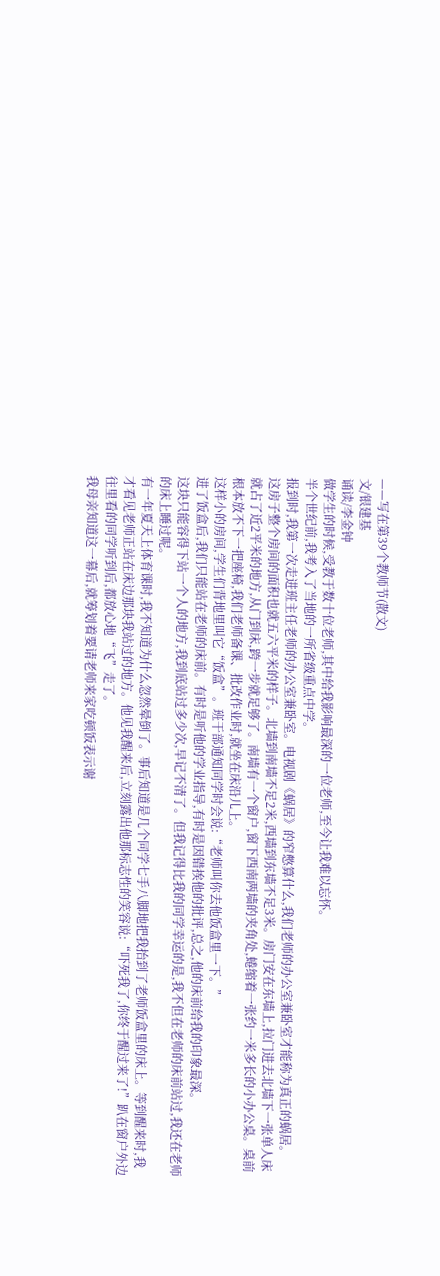——写在第39个教师节(散文)
文/银建基
诵读/李金钟
做学生的时候,受教于数十位老师,其中给我影响最深的一位老师,至今让我难以忘怀。
半个世纪前,我考入了当地的一所省级重点中学。
报到时,我第一次走进班主任老师的办公室兼卧室。电视剧《蜗居》的窄憋算什么,我们老师的办公室兼卧室才能称为真正的蜗居。
这房子整个房间的面积也就五六平米的样子。北墙到南墙不足2米,西墙到东墙不足3米。房门安在东墙上,拉门进去北墙下一张单人床就占了近2平米的地方,从门到床,跨一步就足够了。南墙有一个窗户,窗下西南两墙的夹角处,蜷缩着一张约一米多长的小办公桌。桌前根本放不下一把座椅,我们老师备课、批改作业时,就坐在床沿儿上。
这样小的房间,学生们背地里叫它“饭盒”。班干部通知同学时会说:“老师叫你去他饭盒里一下。”
进了饭盒后,我们只能站在老师的床前。有时是听他的学业指导,有时是因错挨他的批评,总之,他的床前给我的印象最深。
这块只能容得下站一个人的地方,我到底站过多少次,早记不清了。但我记得比我的同学幸运的是,我不但在老师的床前站过,我还在老师的床上睡过呢。
有一年夏天上体育课时,我不知道为什么忽然晕倒了。事后知道是几个同学七手八脚地把我抬到了老师饭盒里的床上。等到醒来时,我才看见老师正站在床边那块我站过的地方。他见我醒来后,立刻露出他那标志性的笑容说:“吓死我了,你终于醒过来了!”趴在窗户外边往里看的同学听到后,都放心地“飞”走了。
我母亲知道这一幕后,就筹划着要请老师来家吃顿饭表示谢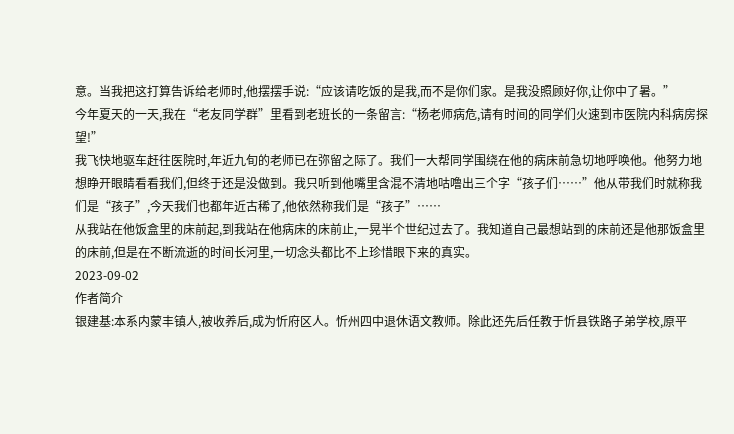意。当我把这打算告诉给老师时,他摆摆手说:“应该请吃饭的是我,而不是你们家。是我没照顾好你,让你中了暑。”
今年夏天的一天,我在“老友同学群”里看到老班长的一条留言:“杨老师病危,请有时间的同学们火速到市医院内科病房探望!”
我飞快地驱车赶往医院时,年近九旬的老师已在弥留之际了。我们一大帮同学围绕在他的病床前急切地呼唤他。他努力地想睁开眼睛看看我们,但终于还是没做到。我只听到他嘴里含混不清地咕噜出三个字“孩子们……”他从带我们时就称我们是“孩子”,今天我们也都年近古稀了,他依然称我们是“孩子”……
从我站在他饭盒里的床前起,到我站在他病床的床前止,一晃半个世纪过去了。我知道自己最想站到的床前还是他那饭盒里的床前,但是在不断流逝的时间长河里,一切念头都比不上珍惜眼下来的真实。
2023-09-02
作者简介
银建基:本系内蒙丰镇人,被收养后,成为忻府区人。忻州四中退休语文教师。除此还先后任教于忻县铁路子弟学校,原平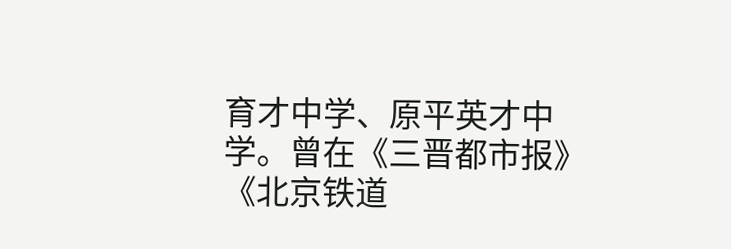育才中学、原平英才中学。曾在《三晋都市报》《北京铁道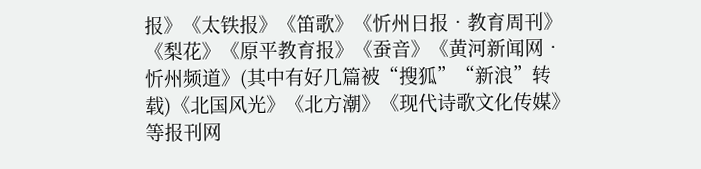报》《太铁报》《笛歌》《忻州日报•教育周刊》《梨花》《原平教育报》《蚕音》《黄河新闻网•忻州频道》(其中有好几篇被“搜狐”“新浪”转载)《北国风光》《北方潮》《现代诗歌文化传媒》等报刊网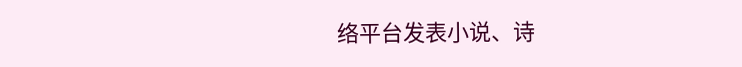络平台发表小说、诗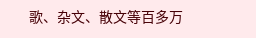歌、杂文、散文等百多万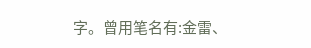字。曾用笔名有:金雷、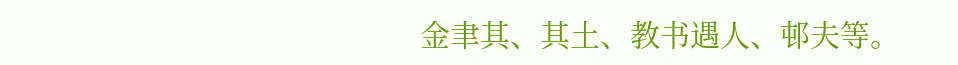金聿其、其土、教书遇人、邨夫等。